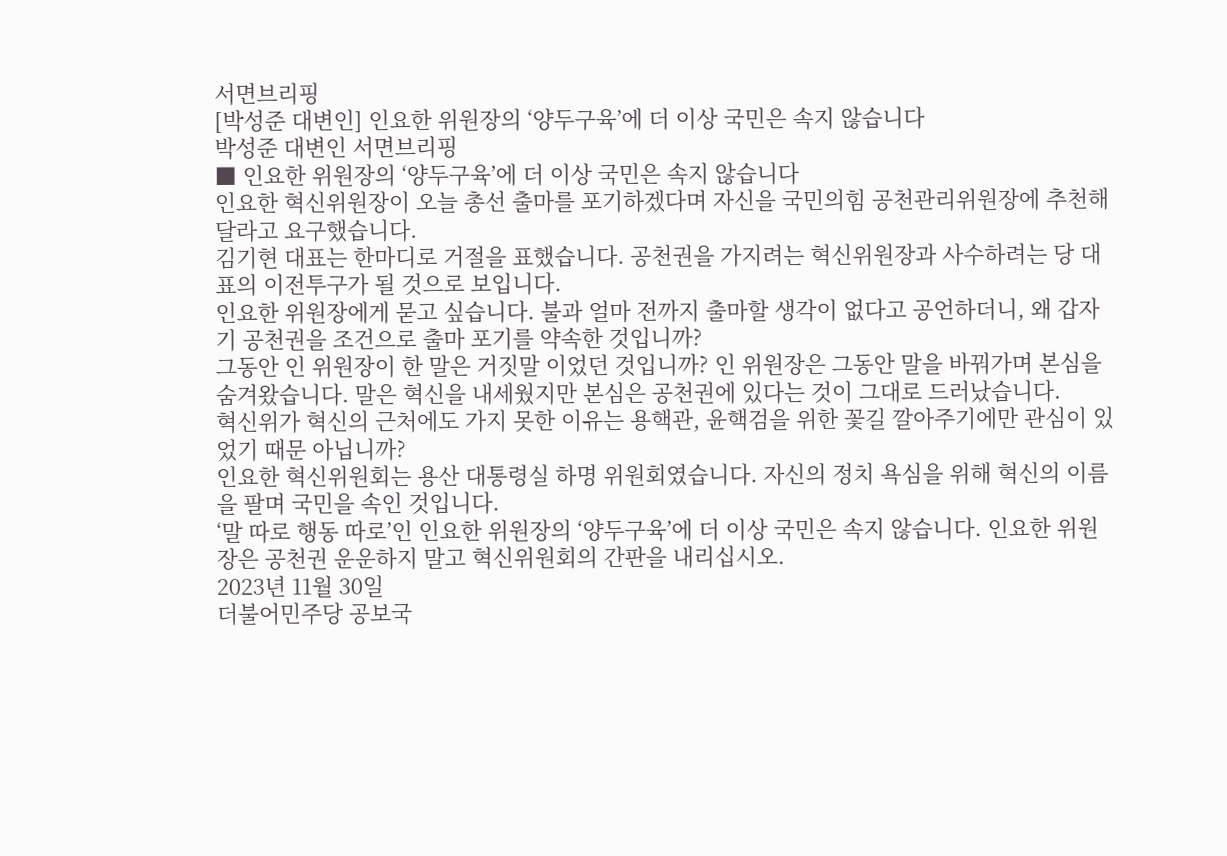서면브리핑
[박성준 대변인] 인요한 위원장의 ‘양두구육’에 더 이상 국민은 속지 않습니다
박성준 대변인 서면브리핑
■ 인요한 위원장의 ‘양두구육’에 더 이상 국민은 속지 않습니다
인요한 혁신위원장이 오늘 총선 출마를 포기하겠다며 자신을 국민의힘 공천관리위원장에 추천해달라고 요구했습니다.
김기현 대표는 한마디로 거절을 표했습니다. 공천권을 가지려는 혁신위원장과 사수하려는 당 대표의 이전투구가 될 것으로 보입니다.
인요한 위원장에게 묻고 싶습니다. 불과 얼마 전까지 출마할 생각이 없다고 공언하더니, 왜 갑자기 공천권을 조건으로 출마 포기를 약속한 것입니까?
그동안 인 위원장이 한 말은 거짓말 이었던 것입니까? 인 위원장은 그동안 말을 바꿔가며 본심을 숨겨왔습니다. 말은 혁신을 내세웠지만 본심은 공천권에 있다는 것이 그대로 드러났습니다.
혁신위가 혁신의 근처에도 가지 못한 이유는 용핵관, 윤핵검을 위한 꽃길 깔아주기에만 관심이 있었기 때문 아닙니까?
인요한 혁신위원회는 용산 대통령실 하명 위원회였습니다. 자신의 정치 욕심을 위해 혁신의 이름을 팔며 국민을 속인 것입니다.
‘말 따로 행동 따로’인 인요한 위원장의 ‘양두구육’에 더 이상 국민은 속지 않습니다. 인요한 위원장은 공천권 운운하지 말고 혁신위원회의 간판을 내리십시오.
2023년 11월 30일
더불어민주당 공보국